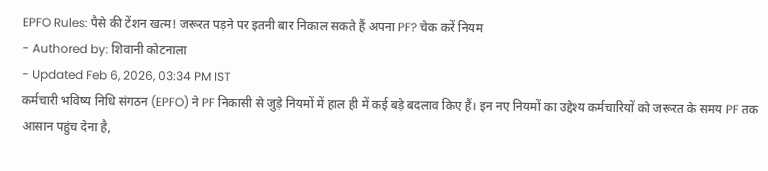EPFO Rules: पैसे की टेंशन खत्म! जरूरत पड़ने पर इतनी बार निकाल सकते हैं अपना PF? चेक करें नियम
- Authored by: शिवानी कोटनाला
- Updated Feb 6, 2026, 03:34 PM IST
कर्मचारी भविष्य निधि संगठन (EPFO) ने PF निकासी से जुड़े नियमों में हाल ही में कई बड़े बदलाव किए हैं। इन नए नियमों का उद्देश्य कर्मचारियों को जरूरत के समय PF तक आसान पहुंच देना है,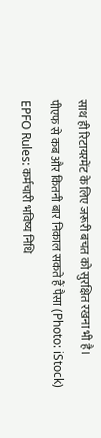साथ ही रिटायरमेंट के लिए जरूरी बचत को सुरक्षित रखना भी है।
पीएफ से कब और कितनी बार निकाल सकते हैं पैसा (Photo: iStock)
EPFO Rules: कर्मचारी भविष्य निधि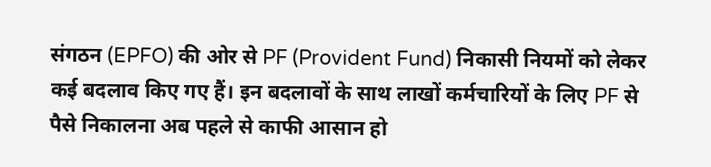संगठन (EPFO) की ओर से PF (Provident Fund) निकासी नियमों को लेकर कई बदलाव किए गए हैं। इन बदलावों के साथ लाखों कर्मचारियों के लिए PF से पैसे निकालना अब पहले से काफी आसान हो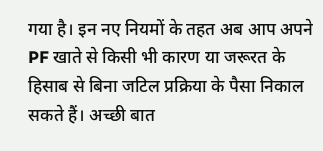गया है। इन नए नियमों के तहत अब आप अपने PF खाते से किसी भी कारण या जरूरत के हिसाब से बिना जटिल प्रक्रिया के पैसा निकाल सकते हैं। अच्छी बात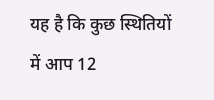यह है कि कुछ स्थितियों में आप 12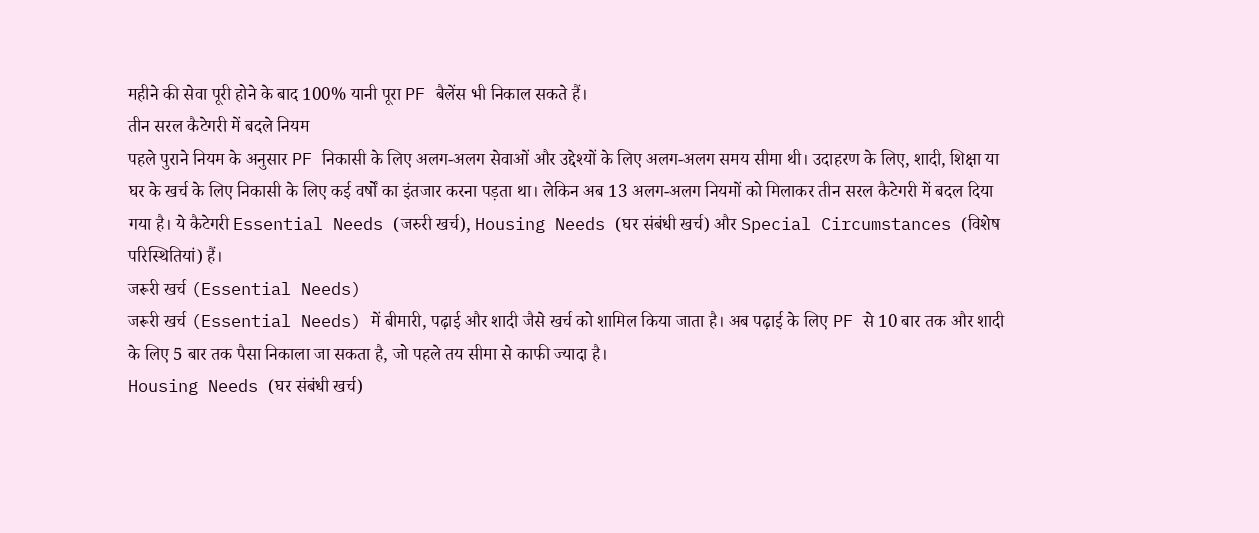महीने की सेवा पूरी होने के बाद 100% यानी पूरा PF बैलेंस भी निकाल सकते हैं।
तीन सरल कैटेगरी में बदले नियम
पहले पुराने नियम के अनुसार PF निकासी के लिए अलग-अलग सेवाओं और उद्देश्यों के लिए अलग-अलग समय सीमा थी। उदाहरण के लिए, शादी, शिक्षा या घर के खर्च के लिए निकासी के लिए कई वर्षों का इंतजार करना पड़ता था। लेकिन अब 13 अलग-अलग नियमों को मिलाकर तीन सरल कैटेगरी में बदल दिया गया है। ये कैटेगरी Essential Needs (जरुरी खर्च), Housing Needs (घर संबंधी खर्च) और Special Circumstances (विशेष परिस्थितियां) हैं।
जरूरी खर्च (Essential Needs)
जरूरी खर्च (Essential Needs) में बीमारी, पढ़ाई और शादी जैसे खर्च को शामिल किया जाता है। अब पढ़ाई के लिए PF से 10 बार तक और शादी के लिए 5 बार तक पैसा निकाला जा सकता है, जो पहले तय सीमा से काफी ज्यादा है।
Housing Needs (घर संबंधी खर्च)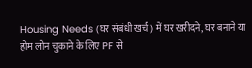Housing Needs (घर संबंधी खर्च) में घर खरीदने, घर बनाने या होम लोन चुकाने के लिए PF से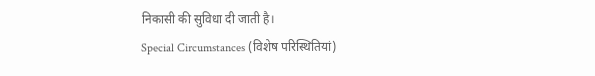निकासी की सुविधा दी जाती है।
Special Circumstances (विशेष परिस्थितियां)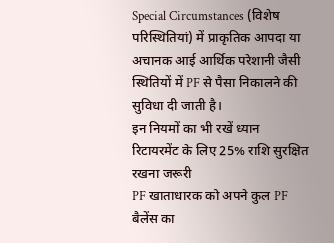Special Circumstances (विशेष परिस्थितियां) में प्राकृतिक आपदा या अचानक आई आर्थिक परेशानी जैसी स्थितियों में PF से पैसा निकालने की सुविधा दी जाती है।
इन नियमों का भी रखें ध्यान
रिटायरमेंट के लिए 25% राशि सुरक्षित रखना जरूरी
PF खाताधारक को अपने कुल PF बैलेंस का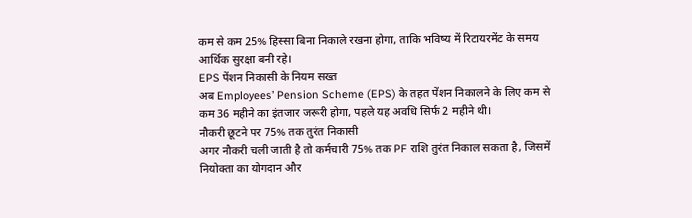कम से कम 25% हिस्सा बिना निकाले रखना होगा, ताकि भविष्य में रिटायरमेंट के समय आर्थिक सुरक्षा बनी रहे।
EPS पेंशन निकासी के नियम सख्त
अब Employees’ Pension Scheme (EPS) के तहत पेंशन निकालने के लिए कम से कम 36 महीने का इंतजार जरूरी होगा, पहले यह अवधि सिर्फ 2 महीने थी।
नौकरी छूटने पर 75% तक तुरंत निकासी
अगर नौकरी चली जाती है तो कर्मचारी 75% तक PF राशि तुरंत निकाल सकता है, जिसमें नियोक्ता का योगदान और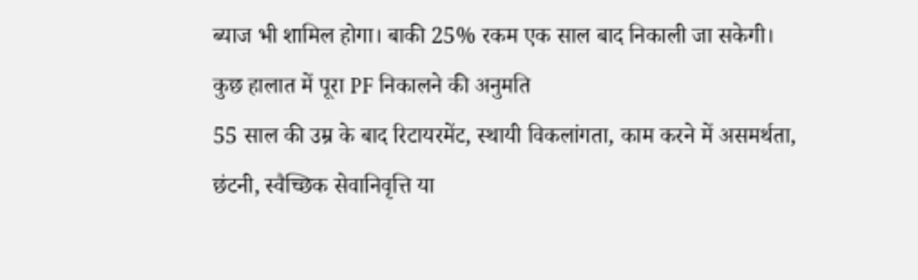ब्याज भी शामिल होगा। बाकी 25% रकम एक साल बाद निकाली जा सकेगी।
कुछ हालात में पूरा PF निकालने की अनुमति
55 साल की उम्र के बाद रिटायरमेंट, स्थायी विकलांगता, काम करने में असमर्थता, छंटनी, स्वैच्छिक सेवानिवृत्ति या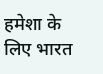हमेशा के लिए भारत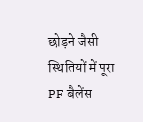छोड़ने जैसी स्थितियों में पूरा PF बैलेंस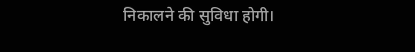निकालने की सुविधा होगी।